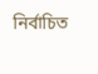নির্বাচিত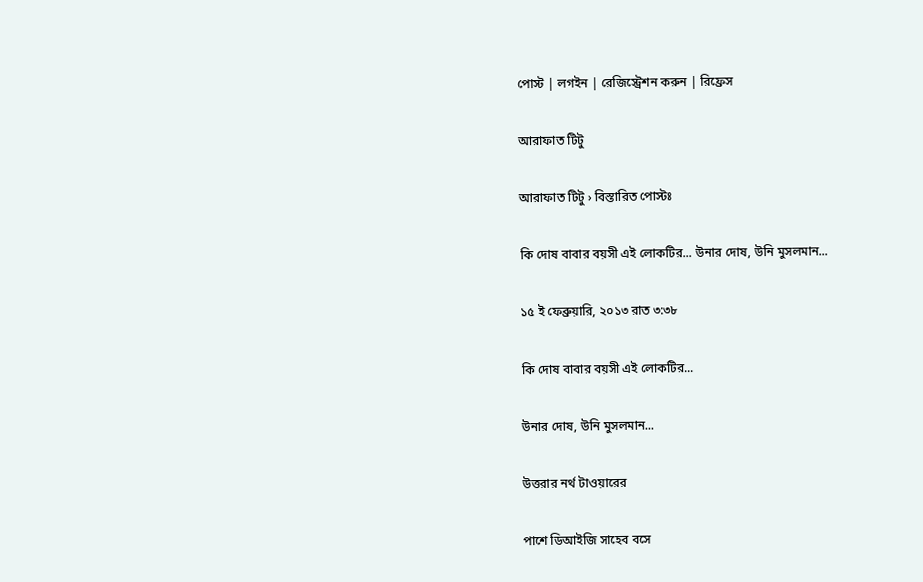পোস্ট | লগইন | রেজিস্ট্রেশন করুন | রিফ্রেস

আরাফাত টিটু

আরাফাত টিটু › বিস্তারিত পোস্টঃ

কি দোষ বাবার বয়সী এই লোকটির... উনার দোষ, উনি মুসলমান...

১৫ ই ফেব্রুয়ারি, ২০১৩ রাত ৩:৩৮

কি দোষ বাবার বয়সী এই লোকটির...

উনার দোষ, উনি মুসলমান...

উত্তরার নর্থ টাওয়ারের

পাশে ডিআইজি সাহেব বসে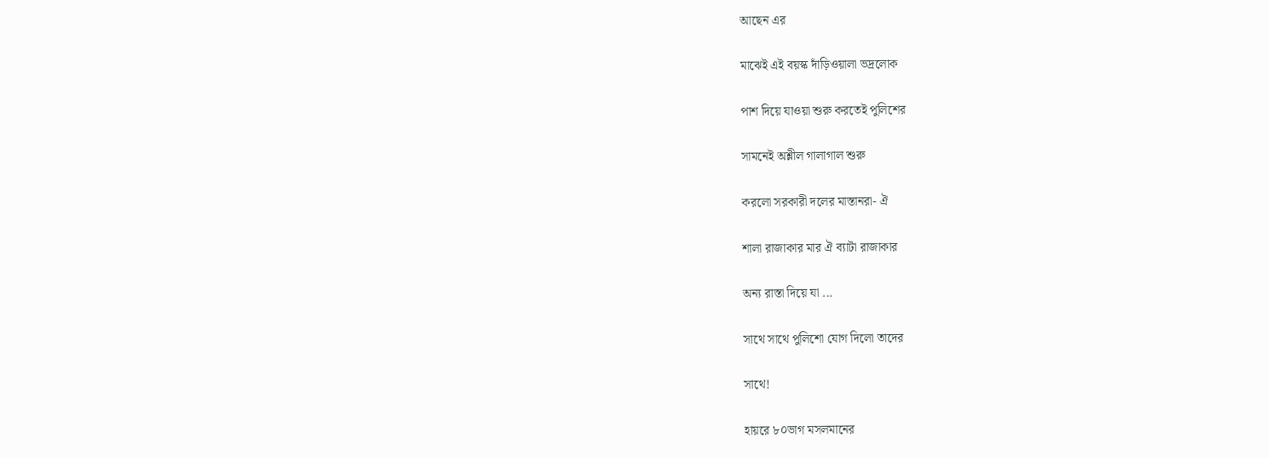আছেন এর

মাঝেই এই বয়স্ক দাঁড়িওয়ালা ভদ্রলোক

পাশ দিয়ে যাওয়া শুরু করতেই পুলিশের

সামনেই অশ্লীল গালাগাল শুরু

করলো সরকারী দলের মাস্তানরা- ঐ

শালা রাজাকার মার ঐ ব্যাটা রাজাকার

অন্য রাস্তা দিয়ে যা ...

সাথে সাথে পুলিশো যোগ দিলো তাদের

সাথে!

হায়রে ৮০ভাগ মসলমানের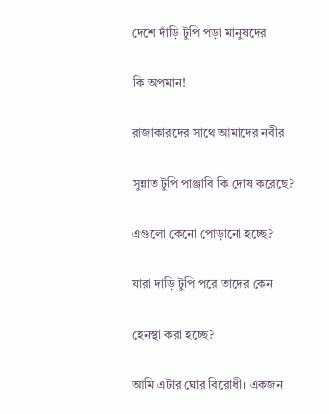দেশে দাঁড়ি টুপি পড়া মানুষদের

কি অপমান!

রাজাকারদের সাথে আমাদের নবীর

সুন্নাত টুপি পাঞ্জাবি কি দোষ করেছে?

এগুলো কেনো পোড়ানো হচ্ছে?

যারা দাড়ি টুপি পরে তাদের কেন

হেনস্থা করা হচ্ছে?

আমি এটার ঘোর বিরোধী। একজন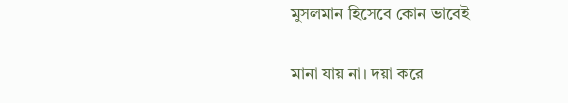মুসলমান হিসেবে কোন ভাবেই

মানা যায় না। দয়া করে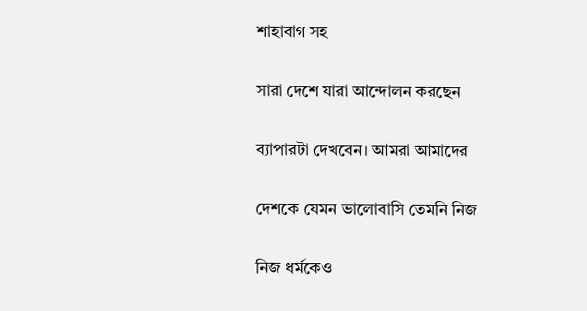শাহাবাগ সহ

সারা দেশে যারা আন্দোলন করছেন

ব্যাপারটা দেখবেন। আমরা আমাদের

দেশকে যেমন ভালোবাসি তেমনি নিজ

নিজ ধর্মকেও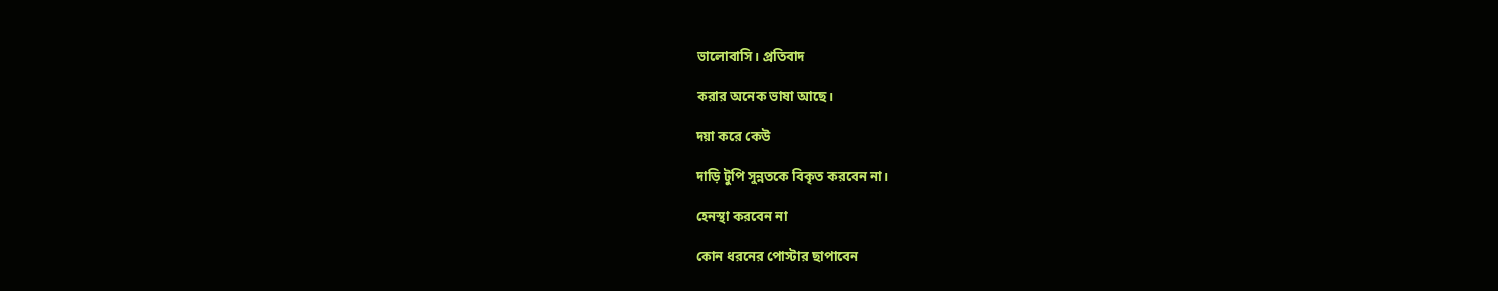ভালোবাসি। প্রতিবাদ

করার অনেক ভাষা আছে।

দয়া করে কেউ

দাড়ি টুপি সুন্নতকে বিকৃত করবেন না।

হেনস্থা করবেন না

কোন ধরনের পোস্টার ছাপাবেন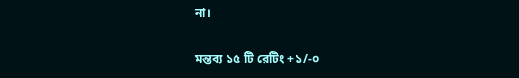না।

মন্তব্য ১৫ টি রেটিং +১/-০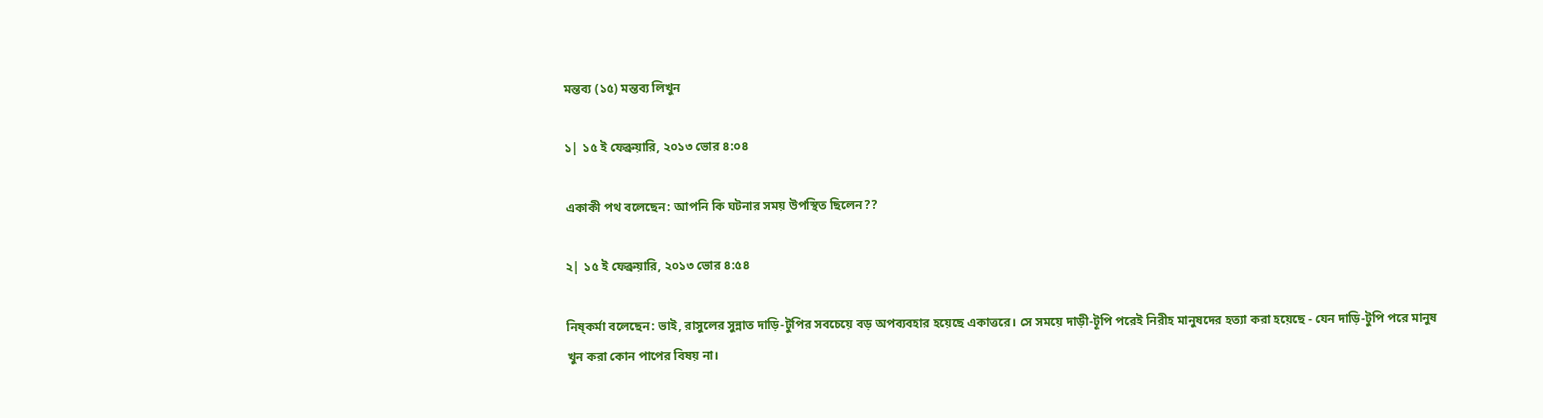মন্তব্য (১৫) মন্তব্য লিখুন

১| ১৫ ই ফেব্রুয়ারি, ২০১৩ ভোর ৪:০৪

একাকী পথ বলেছেন: আপনি কি ঘটনার সময় উপস্থিত ছিলেন??

২| ১৫ ই ফেব্রুয়ারি, ২০১৩ ভোর ৪:৫৪

নিষ্‌কর্মা বলেছেন: ভাই, রাসুলের সুন্নাত দাড়ি-টুপির সবচেয়ে বড় অপব্যবহার হয়েছে একাত্তরে। সে সময়ে দাড়ী-টূপি পরেই নিরীহ মানুষদের হত্যা করা হয়েছে - যেন দাড়ি-টুপি পরে মানুষ খুন করা কোন পাপের বিষয় না।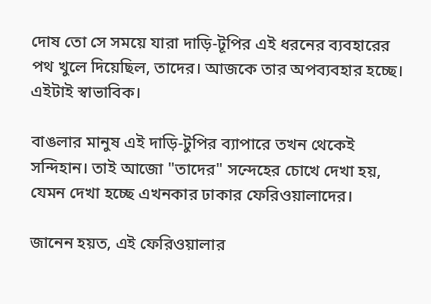দোষ তো সে সময়ে যারা দাড়ি-টূপির এই ধরনের ব্যবহারের পথ খুলে দিয়েছিল, তাদের। আজকে তার অপব্যবহার হচ্ছে। এইটাই স্বাভাবিক।

বাঙলার মানুষ এই দাড়ি-টুপির ব্যাপারে তখন থেকেই সন্দিহান। তাই আজো "তাদের" সন্দেহের চোখে দেখা হয়, যেমন দেখা হচ্ছে এখনকার ঢাকার ফেরিওয়ালাদের।

জানেন হয়ত, এই ফেরিওয়ালার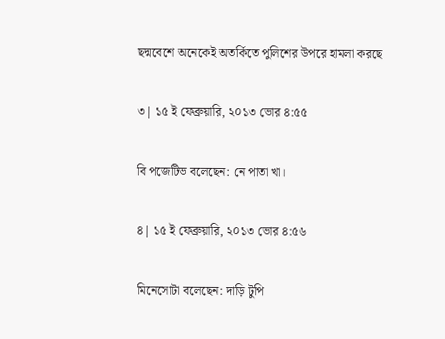ছদ্মবেশে অনেকেই অতর্কিতে পুলিশের উপরে হামলা করছে

৩| ১৫ ই ফেব্রুয়ারি, ২০১৩ ভোর ৪:৫৫

বি পজেটিভ বলেছেন: নে পাতা খা।

৪| ১৫ ই ফেব্রুয়ারি, ২০১৩ ভোর ৪:৫৬

মিনেসোটা বলেছেন: দাড়ি টুপি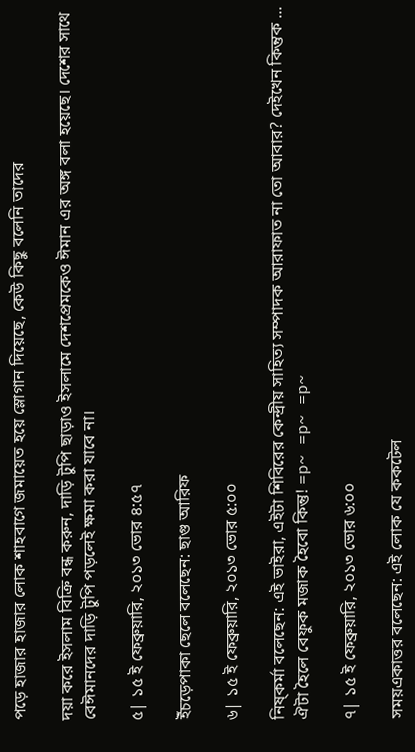পড়ে হাজার হাজার লোক শাহবাগে জমায়েত হয়ে স্লোগান দিয়েছে, কেউ কিছু বলেনি তাদের

দয়া করে ইসলাম বিক্রি বন্ধ করুন, দাড়ি টুপি ছাড়াও ইসলামে দেশপ্রেমকেও ঈমান এর অঙ্গ বলা হয়েছে। দেশের সাথে বেঈমানদের দাড়ি টুপি পড়লেই ক্ষমা করা যাবে না।

৫| ১৫ ই ফেব্রুয়ারি, ২০১৩ ভোর ৪:৫৭

ইঁচড়েপাকা ছেলে বলেছেন: ছাগু আরিফ

৬| ১৫ ই ফেব্রুয়ারি, ২০১৩ ভোর ৫:০০

নিষ্‌কর্মা বলেছেন: এই ভাইরা, এইটা শিবিরের কেন্দ্রীয় সাহিত্য সম্পাদক আরাফাত না তো আবার? দেইখেন কিন্তুক ... ঐটা হৈলে বেফুক মজাক হৈবো কিন্তু! =p~ =p~ =p~

৭| ১৫ ই ফেব্রুয়ারি, ২০১৩ ভোর ৬:০০

সময়একাত্তর বলেছেন: এই লোক যে ককটেল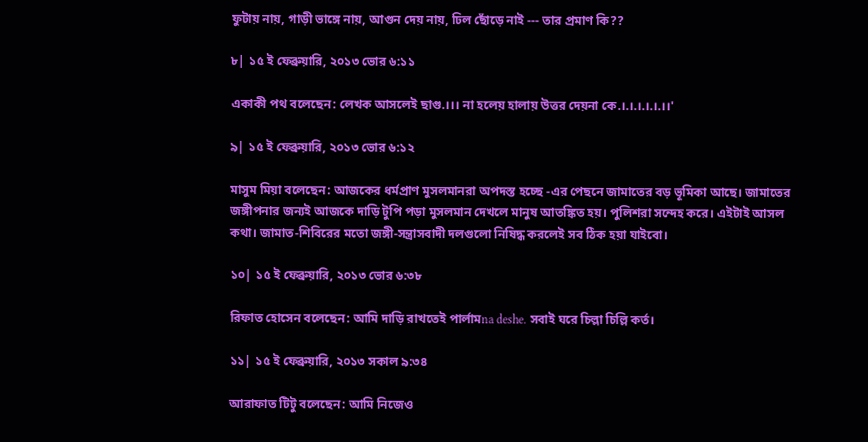ফুটায় নায়, গাড়ী ভাঙ্গে নায়, আগুন দেয় নায়, ঢিল ছোঁড়ে নাই --- তার প্রমাণ কি??

৮| ১৫ ই ফেব্রুয়ারি, ২০১৩ ভোর ৬:১১

একাকী পথ বলেছেন: লেখক আসলেই ছাগু.।।। না হলেয় হালায় উত্তর দেয়না কে.।.।.।.।.।.।।'

৯| ১৫ ই ফেব্রুয়ারি, ২০১৩ ভোর ৬:১২

মাসুম মিয়া বলেছেন: আজকের ধর্মপ্রাণ মুসলমানরা অপদস্ত হচ্ছে -এর পেছনে জামাতের বড় ভূমিকা আছে। জামাতের জঙ্গীপনার জন্যই আজকে দাড়ি টুপি পড়া মুসলমান দেখলে মানুষ আতঙ্কিত হয়। পুলিশরা সন্দেহ করে। এইটাই আসল কথা। জামাত-শিবিরের মতো জঙ্গী-সন্ত্রাসবাদী দলগুলো নিষিদ্ধ করলেই সব ঠিক হয়া যাইবো।

১০| ১৫ ই ফেব্রুয়ারি, ২০১৩ ভোর ৬:৩৮

রিফাত হোসেন বলেছেন: আমি দাড়ি রাখতেই পার্লামna deshe. সবাই ঘরে চিল্লা চিল্লি কর্ত।

১১| ১৫ ই ফেব্রুয়ারি, ২০১৩ সকাল ৯:৩৪

আরাফাত টিটু বলেছেন: আমি নিজেও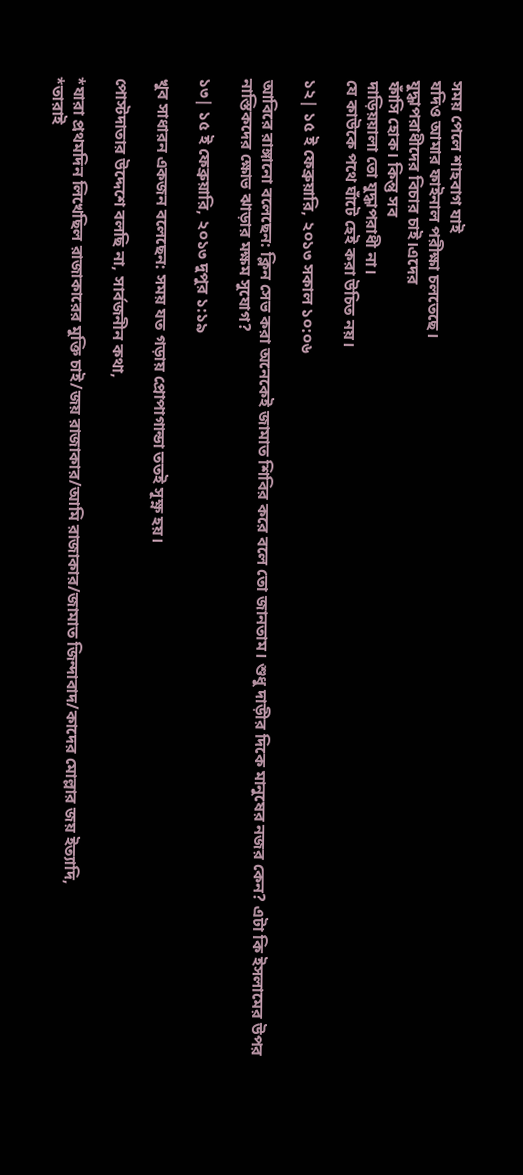সময় পেলে শাহবাগ যাই
যদিও আমার ফাইনাল পরীক্ষা চলতেছে।
যুদ্ধাপরাধীদের বিচার চাই।এদের
ফাঁসি হোক। কিন্তু সব
দাড়িয়য়ালা তো যুদ্ধাপরাধী না।
যে কাউকে পথে ঘাঁটে হেই করা উচিত নয়।

১২| ১৫ ই ফেব্রুয়ারি, ২০১৩ সকাল ১০:০৬

আবিরে রাঙ্গানো বলেছেন: ক্লিন সেভ করা অনেকেই জামাত শিবির করে বলে তো জানতাম। শুধু দাড়ীর দিকে মানুষের নজর কেন? এটা কি ইসলামের উপর নাস্তিকদের ক্ষোভ ঝাড়ার মক্ষম সুযোগ?

১৩| ১৫ ই ফেব্রুয়ারি, ২০১৩ দুপুর ১:১৯

খুব সাধারন একজন বলেছেন: সময় যত গড়ায় প্রোপাগান্ডা ততই সূক্ষ্ণ হয়।

পোস্টদাতার উদ্দেশে বলছি না, সার্বজনীন কথা,

*যারা প্রথমদিন লিখেছিল রাজাকারের মুক্তি চাই/জয় রাজাকার/আমি রাজাকার/জামাত জিন্দাবাদ/কাদের মোল্লার জয় ইত্যাদি,
*তারাই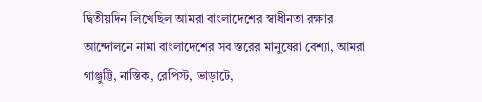দ্বিতীয়দিন লিখেছিল আমরা বাংলাদেশের স্বাধীনতা রক্ষার আন্দোলনে নামা বাংলাদেশের সব স্তরের মানুষেরা বেশ্যা, আমরা গাঞ্জুট্টি, নাস্তিক, রেপিস্ট, ভাড়াটে,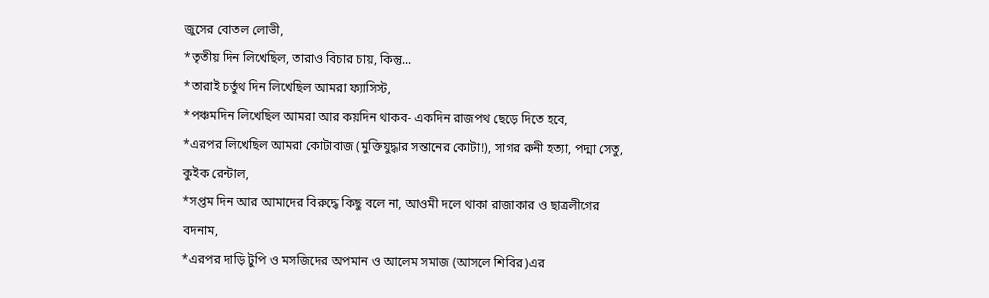জুসের বোতল লোভী,
*তৃতীয় দিন লিখেছিল, তারাও বিচার চায়, কিন্তু...
*তারাই চর্তুথ দিন লিখেছিল আমরা ফ্যাসিস্ট,
*পঞ্চমদিন লিখেছিল আমরা আর কয়দিন থাকব- একদিন রাজপথ ছেড়ে দিতে হবে,
*এরপর লিখেছিল আমরা কোটাবাজ (মুক্তিযুদ্ধার সন্তানের কোটা!), সাগর রুনী হত্যা, পদ্মা সেতু, কুইক রেন্টাল,
*সপ্তম দিন আর আমাদের বিরুদ্ধে কিছু বলে না, আওমী দলে থাকা রাজাকার ও ছাত্রলীগের বদনাম,
*এরপর দাড়ি টুপি ও মসজিদের অপমান ও আলেম সমাজ (আসলে শিবির)এর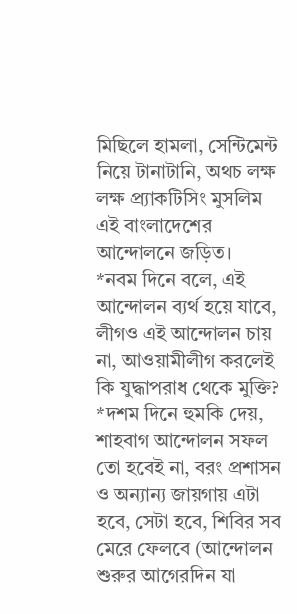মিছিলে হামলা, সেন্টিমেন্ট নিয়ে টানাটানি, অথচ লক্ষ লক্ষ প্র্যাকটিসিং মুসলিম এই বাংলাদেশের আন্দোলনে জড়িত।
*নবম দিনে বলে, এই আন্দোলন ব্যর্থ হয়ে যাবে, লীগও এই আন্দোলন চায় না, আওয়ামীলীগ করলেই কি যুদ্ধাপরাধ থেকে মুক্তি?
*দশম দিনে হুমকি দেয়, শাহবাগ আন্দোলন সফল তো হবেই না, বরং প্রশাসন ও অন্যান্য জায়গায় এটা হবে, সেটা হবে, শিবির সব মেরে ফেলবে (আন্দোলন শুরুর আগেরদিন যা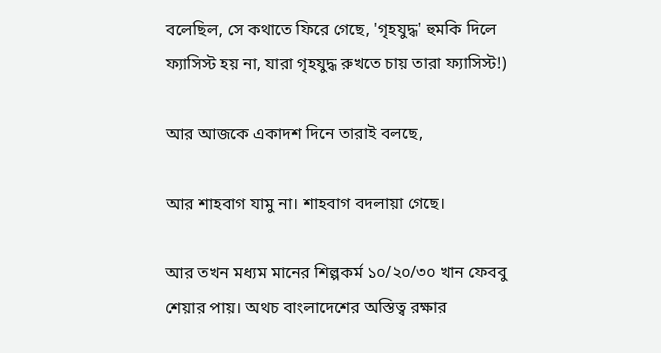বলেছিল, সে কথাতে ফিরে গেছে, 'গৃহযুদ্ধ' হুমকি দিলে ফ্যাসিস্ট হয় না, যারা গৃহযুদ্ধ রুখতে চায় তারা ফ্যাসিস্ট!)

আর আজকে একাদশ দিনে তারাই বলছে,

আর শাহবাগ যামু না। শাহবাগ বদলায়া গেছে।

আর তখন মধ্যম মানের শিল্পকর্ম ১০/২০/৩০ খান ফেববু শেয়ার পায়। অথচ বাংলাদেশের অস্তিত্ব রক্ষার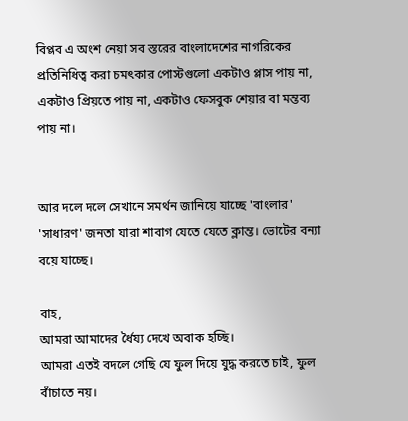বিপ্লব এ অংশ নেয়া সব স্তরের বাংলাদেশের নাগরিকের প্রতিনিধিত্ব করা চমৎকার পোস্টগুলো একটাও প্লাস পায় না, একটাও প্রিয়তে পায় না, একটাও ফেসবুক শেয়ার বা মন্তব্য পায় না।


আর দলে দলে সেখানে সমর্থন জানিয়ে যাচ্ছে 'বাংলার' 'সাধারণ' জনতা যারা শাবাগ যেতে যেতে ক্লান্ত। ভোটের বন্যা বয়ে যাচ্ছে।

বাহ,
আমরা আমাদের র্ধৈয্য দেখে অবাক হচ্ছি।
আমরা এতই বদলে গেছি যে ফুল দিয়ে যুদ্ধ করতে চাই, ফুল বাঁচাতে নয়।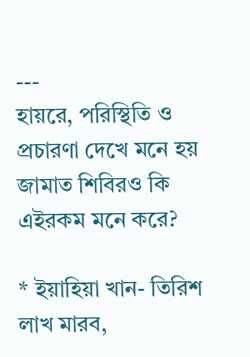---
হায়রে, পরিস্থিতি ও প্রচারণা দেখে মনে হয় জামাত শিবিরও কি এইরকম মনে করে?

* ইয়াহিয়া খান- তিরিশ লাখ মারব,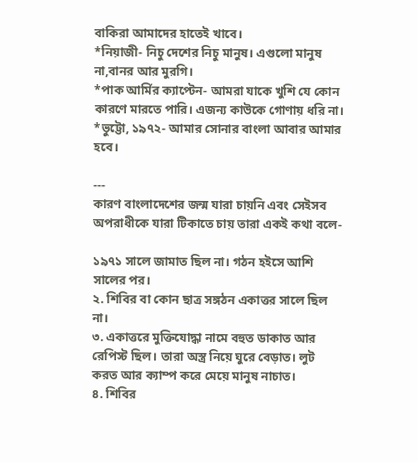বাকিরা আমাদের হাতেই খাবে।
*নিয়াজী- নিচু দেশের নিচু মানুষ। এগুলো মানুষ না,বানর আর মুরগি।
*পাক আর্মির ক্যাপ্টেন- আমরা যাকে খুশি যে কোন কারণে মারতে পারি। এজন্য কাউকে গোণায় ধরি না।
*ভুট্টো, ১৯৭২- আমার সোনার বাংলা আবার আমার হবে।

---
কারণ বাংলাদেশের জন্ম যারা চায়নি এবং সেইসব অপরাধীকে যারা টিকাতে চায় তারা একই কথা বলে-

১৯৭১ সালে জামাত ছিল না। গঠন হইসে আশি সালের পর।
২. শিবির বা কোন ছাত্র সঙ্গঠন একাত্তর সালে ছিল না।
৩. একাত্তরে মুক্তিযোদ্ধা নামে বহুত ডাকাত আর রেপিস্ট ছিল। তারা অস্ত্র নিয়ে ঘুরে বেড়াত। লুট করত আর ক্যাম্প করে মেয়ে মানুষ নাচাত।
৪. শিবির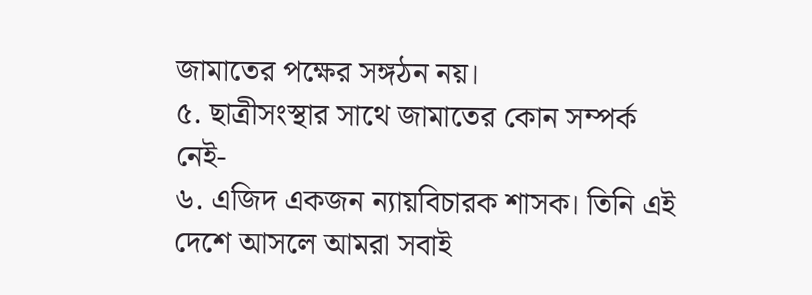জামাতের পক্ষের সঙ্গঠন নয়।
৫. ছাত্রীসংস্থার সাথে জামাতের কোন সম্পর্ক নেই-
৬. এজিদ একজন ন্যায়বিচারক শাসক। তিনি এই দেশে আসলে আমরা সবাই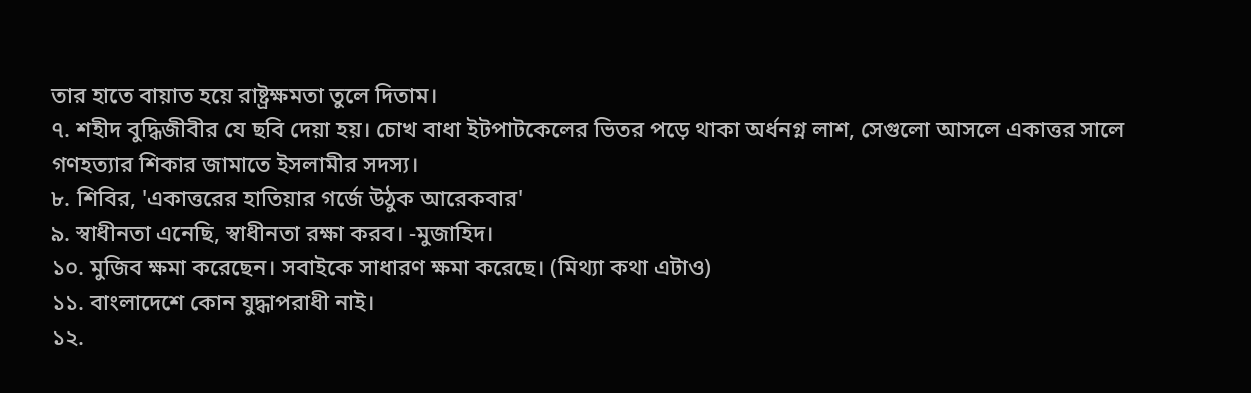তার হাতে বায়াত হয়ে রাষ্ট্রক্ষমতা তুলে দিতাম।
৭. শহীদ বুদ্ধিজীবীর যে ছবি দেয়া হয়। চোখ বাধা ইটপাটকেলের ভিতর পড়ে থাকা অর্ধনগ্ন লাশ, সেগুলো আসলে একাত্তর সালে গণহত্যার শিকার জামাতে ইসলামীর সদস্য।
৮. শিবির, 'একাত্তরের হাতিয়ার গর্জে উঠুক আরেকবার'
৯. স্বাধীনতা এনেছি, স্বাধীনতা রক্ষা করব। -মুজাহিদ।
১০. মুজিব ক্ষমা করেছেন। সবাইকে সাধারণ ক্ষমা করেছে। (মিথ্যা কথা এটাও)
১১. বাংলাদেশে কোন যুদ্ধাপরাধী নাই।
১২.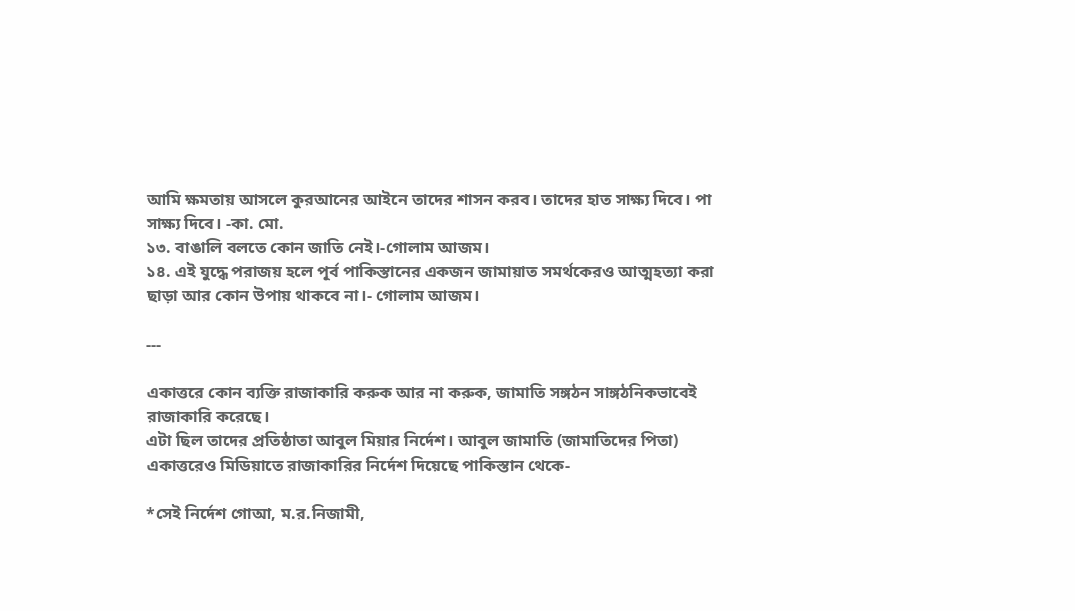আমি ক্ষমতায় আসলে কুরআনের আইনে তাদের শাসন করব। তাদের হাত সাক্ষ্য দিবে। পা সাক্ষ্য দিবে। -কা. মো.
১৩. বাঙালি বলতে কোন জাতি নেই।-গোলাম আজম।
১৪. এই যুদ্ধে পরাজয় হলে পূর্ব পাকিস্তানের একজন জামায়াত সমর্থকেরও আত্মহত্যা করা ছাড়া আর কোন উপায় থাকবে না।- গোলাম আজম।

---

একাত্তরে কোন ব্যক্তি রাজাকারি করুক আর না করুক, জামাতি সঙ্গঠন সাঙ্গঠনিকভাবেই রাজাকারি করেছে।
এটা ছিল তাদের প্রতিষ্ঠাতা আবুল মিয়ার নির্দেশ। আবুল জামাতি (জামাতিদের পিতা) একাত্তরেও মিডিয়াতে রাজাকারির নির্দেশ দিয়েছে পাকিস্তান থেকে-

*সেই নির্দেশ গোআ, ম.র.নিজামী,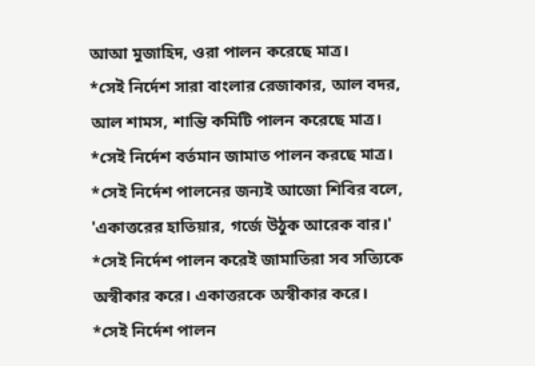আআ মুজাহিদ, ওরা পালন করেছে মাত্র।
*সেই নির্দেশ সারা বাংলার রেজাকার, আল বদর, আল শামস, শান্তি কমিটি পালন করেছে মাত্র।
*সেই নির্দেশ বর্তমান জামাত পালন করছে মাত্র।
*সেই নির্দেশ পালনের জন্যই আজো শিবির বলে, 'একাত্তরের হাতিয়ার, গর্জে উঠুক আরেক বার।'
*সেই নির্দেশ পালন করেই জামাতিরা সব সত্যিকে অস্বীকার করে। একাত্তরকে অস্বীকার করে।
*সেই নির্দেশ পালন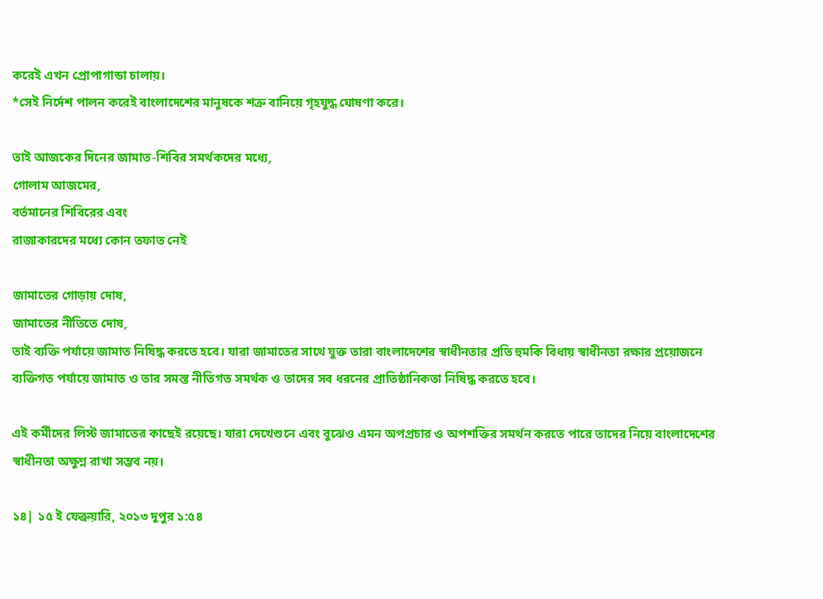করেই এখন প্রোপাগান্ডা চালায়।
*সেই নির্দেশ পালন করেই বাংলাদেশের মানুষকে শত্রু বানিয়ে গৃহযুদ্ধ ঘোষণা করে।

তাই আজকের দিনের জামাত-শিবির সমর্থকদের মধ্যে,
গোলাম আজমের,
বর্তমানের শিবিরের এবং
রাজাকারদের মধ্যে কোন তফাত নেই

জামাতের গোড়ায় দোষ,
জামাতের নীতিতে দোষ,
তাই ব্যক্তি পর্যায়ে জামাত নিষিদ্ধ করতে হবে। যারা জামাতের সাথে যুক্ত তারা বাংলাদেশের স্বাধীনতার প্রতি হুমকি বিধায় স্বাধীনতা রক্ষার প্রয়োজনে ব্যক্তিগত পর্যায়ে জামাত ও তার সমস্ত নীতিগত সমর্থক ও তাদের সব ধরনের প্রাতিষ্ঠানিকতা নিষিদ্ধ করতে হবে।

এই কর্মীদের লিস্ট জামাতের কাছেই রয়েছে। যারা দেখেশুনে এবং বুঝেও এমন অপপ্রচার ও অপশক্তির সমর্থন করতে পারে তাদের নিয়ে বাংলাদেশের স্বাধীনতা অক্ষুণ্ন রাখা সম্ভব নয়।

১৪| ১৫ ই ফেব্রুয়ারি, ২০১৩ দুপুর ১:৫৪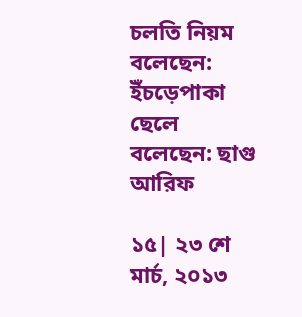চলতি নিয়ম বলেছেন: ইঁচড়েপাকা ছেলে বলেছেন: ছাগু আরিফ

১৫| ২৩ শে মার্চ, ২০১৩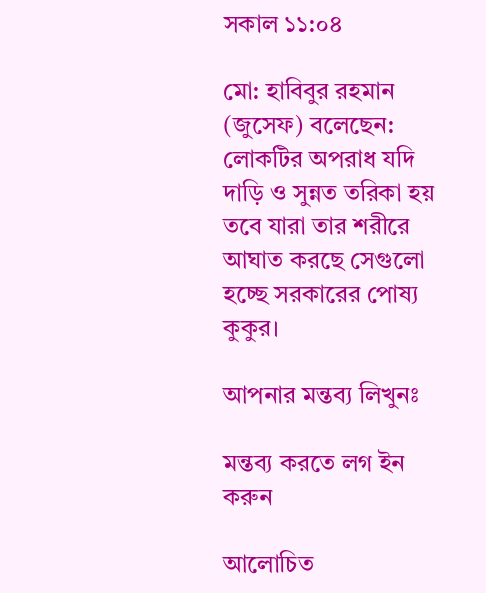সকাল ১১:০৪

মো: হাবিবুর রহমান (জুসেফ) বলেছেন: লোকটির অপরাধ যদি দাড়ি ও সুন্নত তরিকা হয় তবে যারা তার শরীরে আঘাত করছে সেগুলো হচ্ছে সরকারের পোষ্য কুকুর।

আপনার মন্তব্য লিখুনঃ

মন্তব্য করতে লগ ইন করুন

আলোচিত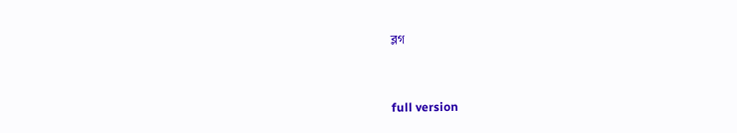ব্লগ


full version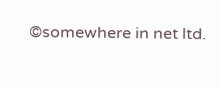©somewhere in net ltd.